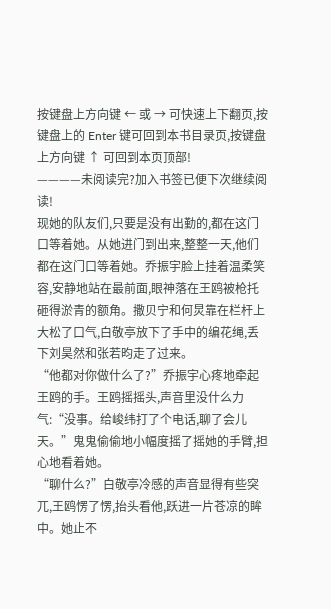按键盘上方向键 ← 或 → 可快速上下翻页,按键盘上的 Enter 键可回到本书目录页,按键盘上方向键 ↑ 可回到本页顶部!
————未阅读完?加入书签已便下次继续阅读!
现她的队友们,只要是没有出勤的,都在这门口等着她。从她进门到出来,整整一天,他们都在这门口等着她。乔振宇脸上挂着温柔笑容,安静地站在最前面,眼神落在王鸥被枪托砸得淤青的额角。撒贝宁和何炅靠在栏杆上大松了口气,白敬亭放下了手中的编花绳,丢下刘昊然和张若昀走了过来。
“他都对你做什么了?”乔振宇心疼地牵起王鸥的手。王鸥摇摇头,声音里没什么力气:“没事。给峻纬打了个电话,聊了会儿天。”鬼鬼偷偷地小幅度摇了摇她的手臂,担心地看着她。
“聊什么?”白敬亭冷感的声音显得有些突兀,王鸥愣了愣,抬头看他,跃进一片苍凉的眸中。她止不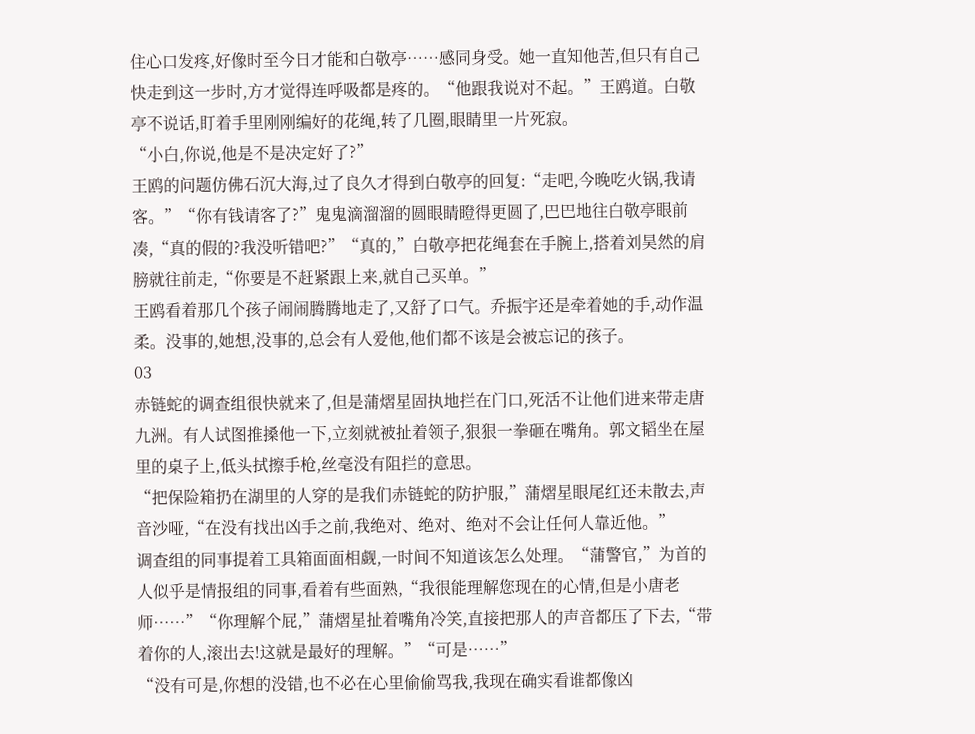住心口发疼,好像时至今日才能和白敬亭……感同身受。她一直知他苦,但只有自己快走到这一步时,方才觉得连呼吸都是疼的。“他跟我说对不起。”王鸥道。白敬亭不说话,盯着手里刚刚编好的花绳,转了几圈,眼睛里一片死寂。
“小白,你说,他是不是决定好了?”
王鸥的问题仿佛石沉大海,过了良久才得到白敬亭的回复:“走吧,今晚吃火锅,我请客。”“你有钱请客了?”鬼鬼滴溜溜的圆眼睛瞪得更圆了,巴巴地往白敬亭眼前凑,“真的假的?我没听错吧?”“真的,”白敬亭把花绳套在手腕上,搭着刘昊然的肩膀就往前走,“你要是不赶紧跟上来,就自己买单。”
王鸥看着那几个孩子闹闹腾腾地走了,又舒了口气。乔振宇还是牵着她的手,动作温柔。没事的,她想,没事的,总会有人爱他,他们都不该是会被忘记的孩子。
03
赤链蛇的调查组很快就来了,但是蒲熠星固执地拦在门口,死活不让他们进来带走唐九洲。有人试图推搡他一下,立刻就被扯着领子,狠狠一拳砸在嘴角。郭文韬坐在屋里的桌子上,低头拭擦手枪,丝毫没有阻拦的意思。
“把保险箱扔在湖里的人穿的是我们赤链蛇的防护服,”蒲熠星眼尾红还未散去,声音沙哑,“在没有找出凶手之前,我绝对、绝对、绝对不会让任何人靠近他。”
调查组的同事提着工具箱面面相觑,一时间不知道该怎么处理。“蒲警官,”为首的人似乎是情报组的同事,看着有些面熟,“我很能理解您现在的心情,但是小唐老师……”“你理解个屁,”蒲熠星扯着嘴角冷笑,直接把那人的声音都压了下去,“带着你的人,滚出去!这就是最好的理解。”“可是……”
“没有可是,你想的没错,也不必在心里偷偷骂我,我现在确实看谁都像凶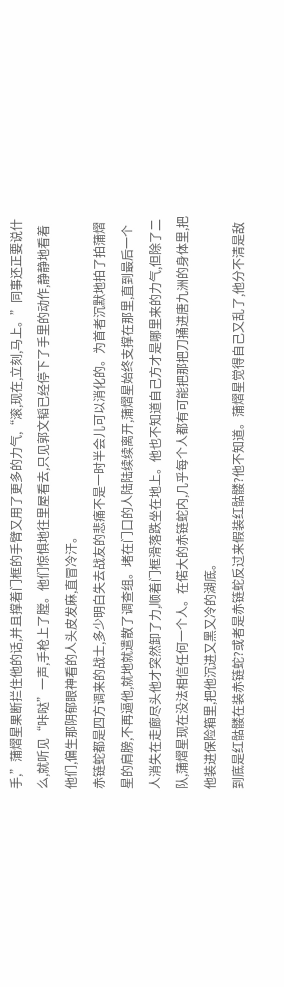手,”蒲熠星果断拦住他的话,并且撑着门框的手臂又用了更多的力气,“滚,现在,立刻,马上。”同事还正要说什么,就听见“咔哒”一声,手枪上了膛。他们惊惧地往里屋看去,只见郭文韬已经停下了手里的动作,静静地看着他们,偏生那阴郁眼神看的人头皮发麻,直冒冷汗。
赤链蛇都是四方调来的战士,多少明白失去战友的悲痛不是一时半会儿可以消化的。为首者沉默地拍了拍蒲熠星的肩膀,不再逼他,就地就遣散了调查组。堵在门口的人陆陆续续离开,蒲熠星始终支撑在那里,直到最后一个人消失在走廊尽头他才突然卸了力,顺着门框滑落跌坐在地上。他也不知道自己方才是哪里来的力气,但除了二队,蒲熠星现在没法相信任何一个人。在偌大的赤链蛇内,几乎每个人都有可能把那把刀捅进唐九洲的身体里,把他装进保险箱里,把他沉进又黑又冷的湖底。
到底是红骷髅在装赤链蛇?或者是赤链蛇反过来假装红骷髅?他不知道。蒲熠星觉得自己又乱了,他分不清是敌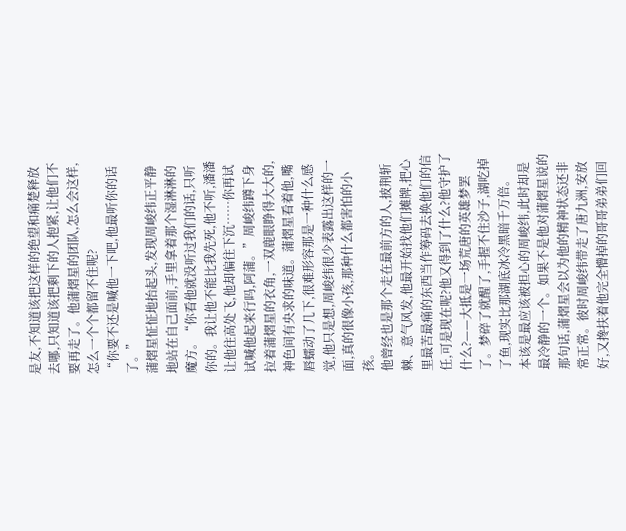是友,不知道该把这样的绝望和痛楚释放去哪,只知道该把剩下的人抱紧,让他们不要再走了。他蒲熠星的团队,怎么会这样,怎么一个个都留不住呢?
“你要不还是喊他一下吧,他最听你的话了。”
蒲熠星怔怔地抬起头,发现周峻纬正平静地站在自己面前,手里拿着那个湿淋淋的魔方。“你看他就没听过我们的话,只听你的。我让他不能比我先死,他不听,潘潘让他往高处飞,他却偏往下沉……你再试试喊他起来行吗,阿蒲。”周峻纬蹲下身拉着蒲熠星的衣角,一双鹿眼睁得大大的,神色间有央求的味道。蒲熠星看着他,嘴唇蠕动了几下,很难形容那是一种什么感觉,他只是想,周峻纬很少表露出这样的一面,真的很像小孩,那种什么都害怕的小孩。
他曾经也是那个走在最前方的人,披荆斩棘、意气风发,他最开始找他们摊牌,把心里最苦最痛的东西当作筹码去换他们的信任,可是现在呢?他又得到了什么?他守护了什么?——大抵是一场荒唐的英雄梦罢了。梦碎了就醒了,手握不住沙子,湖吃掉了鱼,现实比那湖底冰冷黑暗千万倍。
本该是最应该被担心的周峻纬,此时却是最冷静的一个。如果不是他对蒲熠星说的那句话,蒲熠星会以为他的精神状态还非常正常。彼时周峻纬带走了唐九洲,安放好,又搀扶着他完全懵掉的哥哥弟弟们回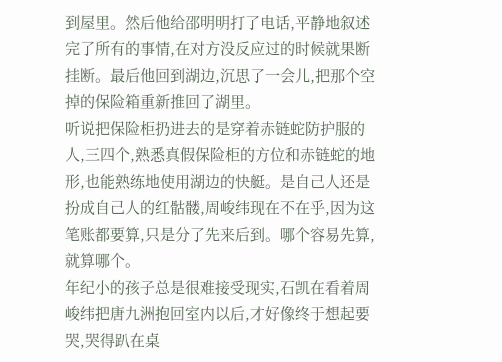到屋里。然后他给邵明明打了电话,平静地叙述完了所有的事情,在对方没反应过的时候就果断挂断。最后他回到湖边,沉思了一会儿,把那个空掉的保险箱重新推回了湖里。
听说把保险柜扔进去的是穿着赤链蛇防护服的人,三四个,熟悉真假保险柜的方位和赤链蛇的地形,也能熟练地使用湖边的快艇。是自己人还是扮成自己人的红骷髅,周峻纬现在不在乎,因为这笔账都要算,只是分了先来后到。哪个容易先算,就算哪个。
年纪小的孩子总是很难接受现实,石凯在看着周峻纬把唐九洲抱回室内以后,才好像终于想起要哭,哭得趴在桌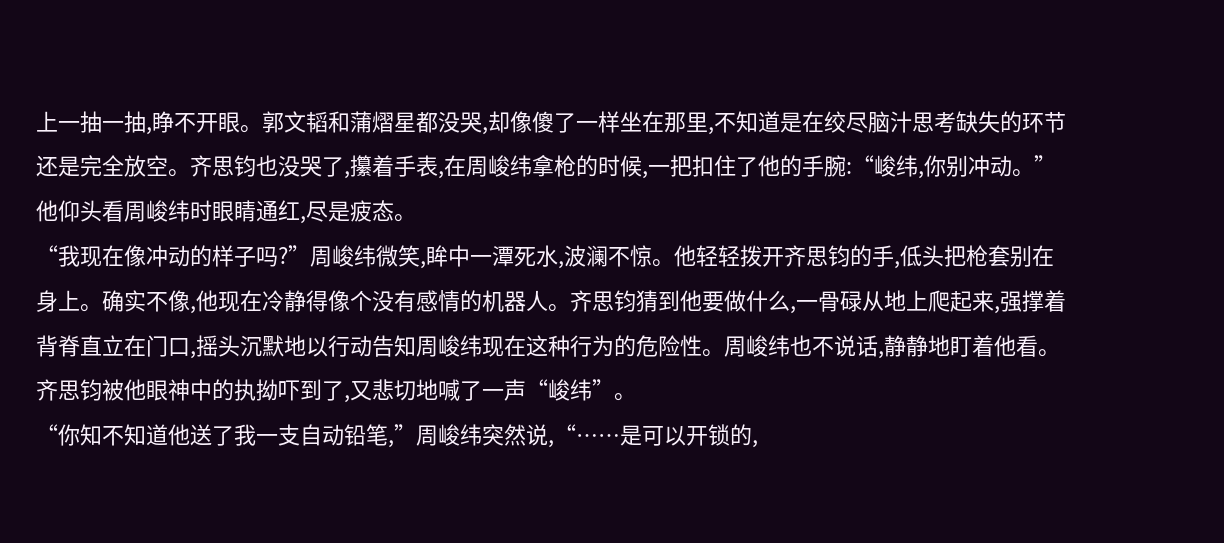上一抽一抽,睁不开眼。郭文韬和蒲熠星都没哭,却像傻了一样坐在那里,不知道是在绞尽脑汁思考缺失的环节还是完全放空。齐思钧也没哭了,攥着手表,在周峻纬拿枪的时候,一把扣住了他的手腕:“峻纬,你别冲动。”他仰头看周峻纬时眼睛通红,尽是疲态。
“我现在像冲动的样子吗?”周峻纬微笑,眸中一潭死水,波澜不惊。他轻轻拨开齐思钧的手,低头把枪套别在身上。确实不像,他现在冷静得像个没有感情的机器人。齐思钧猜到他要做什么,一骨碌从地上爬起来,强撑着背脊直立在门口,摇头沉默地以行动告知周峻纬现在这种行为的危险性。周峻纬也不说话,静静地盯着他看。齐思钧被他眼神中的执拗吓到了,又悲切地喊了一声“峻纬”。
“你知不知道他送了我一支自动铅笔,”周峻纬突然说,“……是可以开锁的,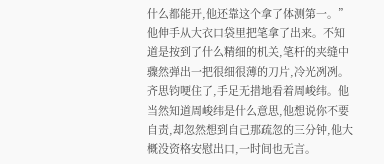什么都能开,他还靠这个拿了体测第一。”他伸手从大衣口袋里把笔拿了出来。不知道是按到了什么精细的机关,笔杆的夹缝中骤然弹出一把很细很薄的刀片,冷光冽冽。齐思钧哽住了,手足无措地看着周峻纬。他当然知道周峻纬是什么意思,他想说你不要自责,却忽然想到自己那疏忽的三分钟,他大概没资格安慰出口,一时间也无言。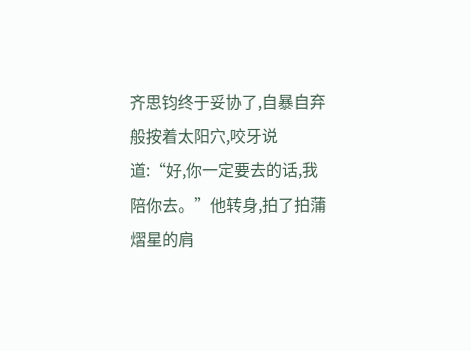齐思钧终于妥协了,自暴自弃般按着太阳穴,咬牙说道:“好,你一定要去的话,我陪你去。”他转身,拍了拍蒲熠星的肩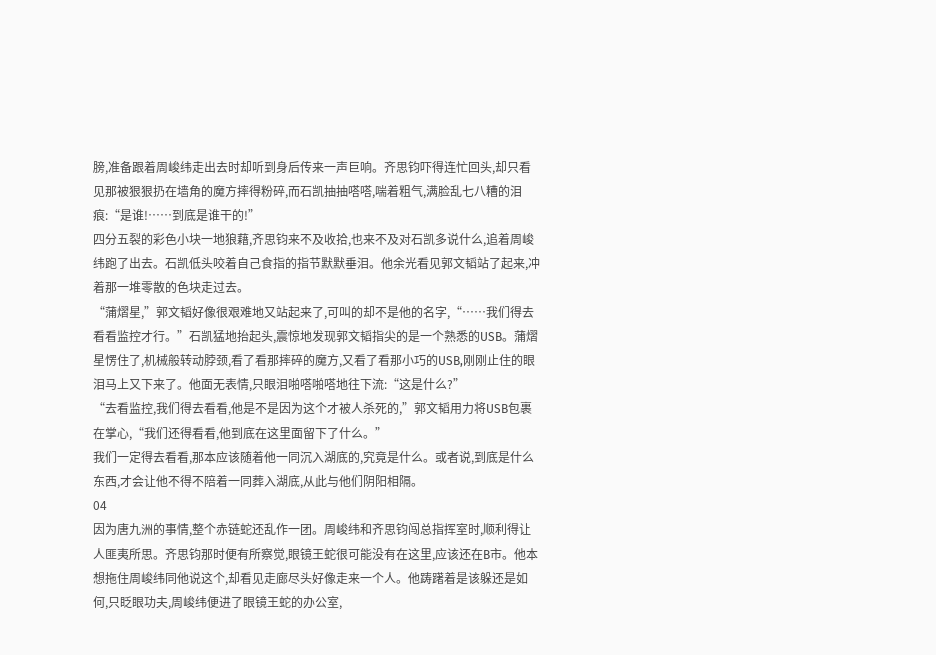膀,准备跟着周峻纬走出去时却听到身后传来一声巨响。齐思钧吓得连忙回头,却只看见那被狠狠扔在墙角的魔方摔得粉碎,而石凯抽抽嗒嗒,喘着粗气,满脸乱七八糟的泪痕:“是谁!……到底是谁干的!”
四分五裂的彩色小块一地狼藉,齐思钧来不及收拾,也来不及对石凯多说什么,追着周峻纬跑了出去。石凯低头咬着自己食指的指节默默垂泪。他余光看见郭文韬站了起来,冲着那一堆零散的色块走过去。
“蒲熠星,”郭文韬好像很艰难地又站起来了,可叫的却不是他的名字,“……我们得去看看监控才行。”石凯猛地抬起头,震惊地发现郭文韬指尖的是一个熟悉的USB。蒲熠星愣住了,机械般转动脖颈,看了看那摔碎的魔方,又看了看那小巧的USB,刚刚止住的眼泪马上又下来了。他面无表情,只眼泪啪嗒啪嗒地往下流:“这是什么?”
“去看监控,我们得去看看,他是不是因为这个才被人杀死的,”郭文韬用力将USB包裹在掌心,“我们还得看看,他到底在这里面留下了什么。”
我们一定得去看看,那本应该随着他一同沉入湖底的,究竟是什么。或者说,到底是什么东西,才会让他不得不陪着一同葬入湖底,从此与他们阴阳相隔。
04
因为唐九洲的事情,整个赤链蛇还乱作一团。周峻纬和齐思钧闯总指挥室时,顺利得让人匪夷所思。齐思钧那时便有所察觉,眼镜王蛇很可能没有在这里,应该还在B市。他本想拖住周峻纬同他说这个,却看见走廊尽头好像走来一个人。他踌躇着是该躲还是如何,只眨眼功夫,周峻纬便进了眼镜王蛇的办公室,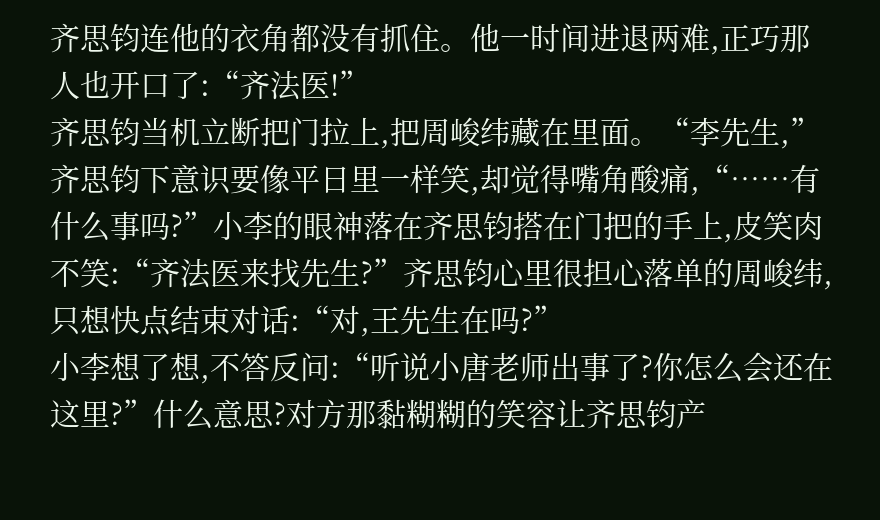齐思钧连他的衣角都没有抓住。他一时间进退两难,正巧那人也开口了:“齐法医!”
齐思钧当机立断把门拉上,把周峻纬藏在里面。“李先生,”齐思钧下意识要像平日里一样笑,却觉得嘴角酸痛,“……有什么事吗?”小李的眼神落在齐思钧搭在门把的手上,皮笑肉不笑:“齐法医来找先生?”齐思钧心里很担心落单的周峻纬,只想快点结束对话:“对,王先生在吗?”
小李想了想,不答反问:“听说小唐老师出事了?你怎么会还在这里?”什么意思?对方那黏糊糊的笑容让齐思钧产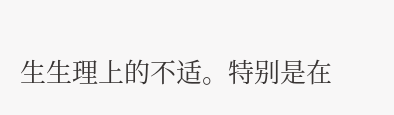生生理上的不适。特别是在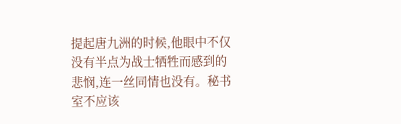提起唐九洲的时候,他眼中不仅没有半点为战士牺牲而感到的悲悯,连一丝同情也没有。秘书室不应该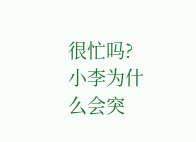很忙吗?小李为什么会突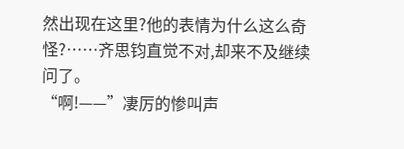然出现在这里?他的表情为什么这么奇怪?……齐思钧直觉不对,却来不及继续问了。
“啊!——”凄厉的惨叫声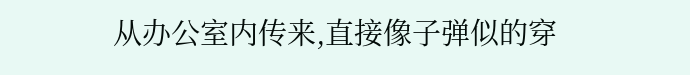从办公室内传来,直接像子弹似的穿